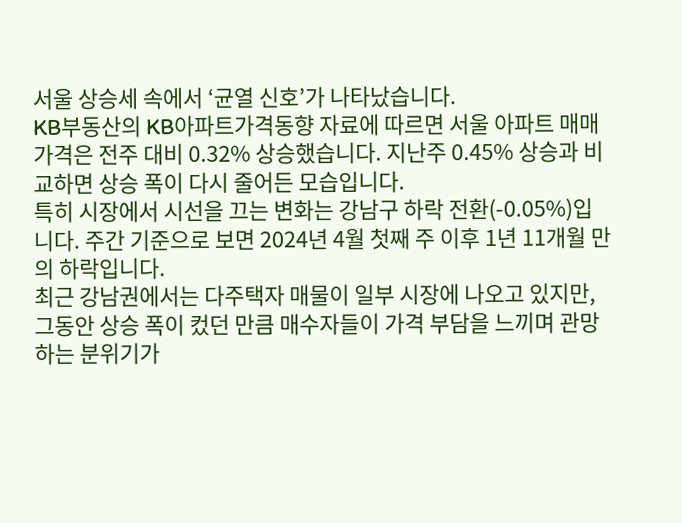서울 상승세 속에서 ‘균열 신호’가 나타났습니다.
KB부동산의 KB아파트가격동향 자료에 따르면 서울 아파트 매매가격은 전주 대비 0.32% 상승했습니다. 지난주 0.45% 상승과 비교하면 상승 폭이 다시 줄어든 모습입니다.
특히 시장에서 시선을 끄는 변화는 강남구 하락 전환(-0.05%)입니다. 주간 기준으로 보면 2024년 4월 첫째 주 이후 1년 11개월 만의 하락입니다.
최근 강남권에서는 다주택자 매물이 일부 시장에 나오고 있지만, 그동안 상승 폭이 컸던 만큼 매수자들이 가격 부담을 느끼며 관망하는 분위기가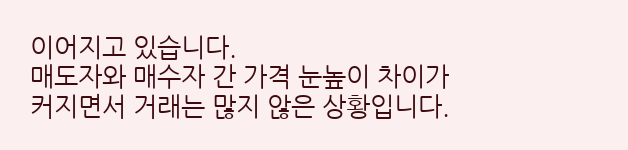이어지고 있습니다.
매도자와 매수자 간 가격 눈높이 차이가 커지면서 거래는 많지 않은 상황입니다.